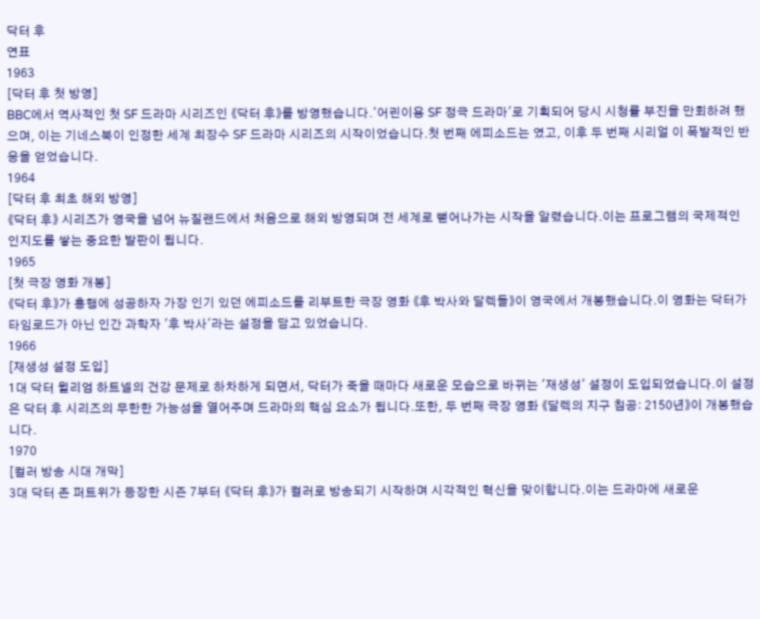닥터 후
연표
1963
[닥터 후 첫 방영]
BBC에서 역사적인 첫 SF 드라마 시리즈인 《닥터 후》를 방영했습니다.'어린이용 SF 정극 드라마'로 기획되어 당시 시청률 부진을 만회하려 했으며, 이는 기네스북이 인정한 세계 최장수 SF 드라마 시리즈의 시작이었습니다.첫 번째 에피소드는 였고, 이후 두 번째 시리얼 이 폭발적인 반응을 얻었습니다.
1964
[닥터 후 최초 해외 방영]
《닥터 후》 시리즈가 영국을 넘어 뉴질랜드에서 처음으로 해외 방영되며 전 세계로 뻗어나가는 시작을 알렸습니다.이는 프로그램의 국제적인 인지도를 쌓는 중요한 발판이 됩니다.
1965
[첫 극장 영화 개봉]
《닥터 후》가 흥행에 성공하자 가장 인기 있던 에피소드를 리부트한 극장 영화 《후 박사와 달렉들》이 영국에서 개봉했습니다.이 영화는 닥터가 타임로드가 아닌 인간 과학자 '후 박사'라는 설정을 담고 있었습니다.
1966
[재생성 설정 도입]
1대 닥터 윌리엄 하트넬의 건강 문제로 하차하게 되면서, 닥터가 죽을 때마다 새로운 모습으로 바뀌는 '재생성' 설정이 도입되었습니다.이 설정은 닥터 후 시리즈의 무한한 가능성을 열어주며 드라마의 핵심 요소가 됩니다.또한, 두 번째 극장 영화 《달렉의 지구 침공: 2150년》이 개봉했습니다.
1970
[컬러 방송 시대 개막]
3대 닥터 존 퍼트위가 등장한 시즌 7부터 《닥터 후》가 컬러로 방송되기 시작하며 시각적인 혁신을 맞이합니다.이는 드라마에 새로운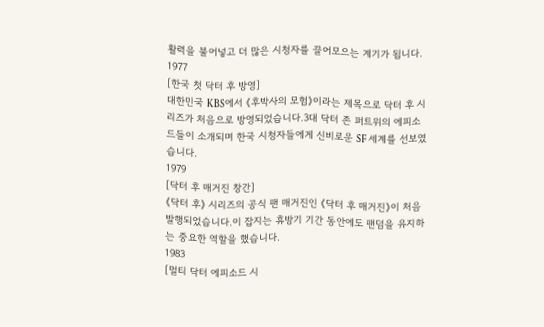활력을 불어넣고 더 많은 시청자를 끌어모으는 계기가 됩니다.
1977
[한국 첫 닥터 후 방영]
대한민국 KBS에서 《후박사의 모험》이라는 제목으로 닥터 후 시리즈가 처음으로 방영되었습니다.3대 닥터 존 퍼트위의 에피소드들이 소개되며 한국 시청자들에게 신비로운 SF 세계를 선보였습니다.
1979
[닥터 후 매거진 창간]
《닥터 후》 시리즈의 공식 팬 매거진인 《닥터 후 매거진》이 처음 발행되었습니다.이 잡지는 휴방기 기간 동안에도 팬덤을 유지하는 중요한 역할을 했습니다.
1983
[멀티 닥터 에피소드 시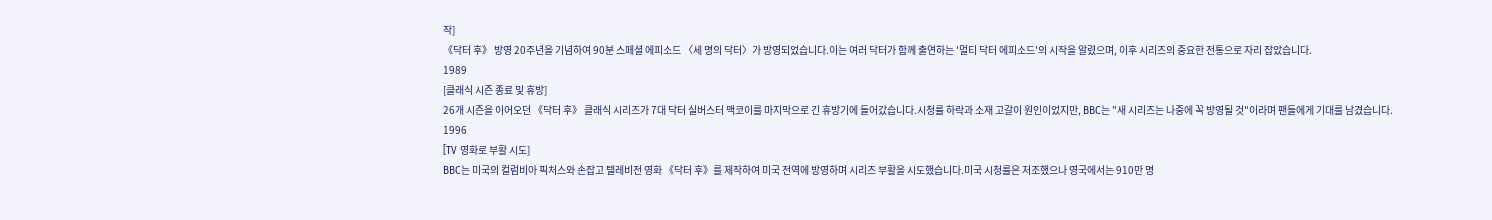작]
《닥터 후》 방영 20주년을 기념하여 90분 스페셜 에피소드 〈세 명의 닥터〉가 방영되었습니다.이는 여러 닥터가 함께 출연하는 '멀티 닥터 에피소드'의 시작을 알렸으며, 이후 시리즈의 중요한 전통으로 자리 잡았습니다.
1989
[클래식 시즌 종료 및 휴방]
26개 시즌을 이어오던 《닥터 후》 클래식 시리즈가 7대 닥터 실버스터 맥코이를 마지막으로 긴 휴방기에 들어갔습니다.시청률 하락과 소재 고갈이 원인이었지만, BBC는 "새 시리즈는 나중에 꼭 방영될 것"이라며 팬들에게 기대를 남겼습니다.
1996
[TV 영화로 부활 시도]
BBC는 미국의 컬럼비아 픽처스와 손잡고 텔레비전 영화 《닥터 후》를 제작하여 미국 전역에 방영하며 시리즈 부활을 시도했습니다.미국 시청률은 저조했으나 영국에서는 910만 명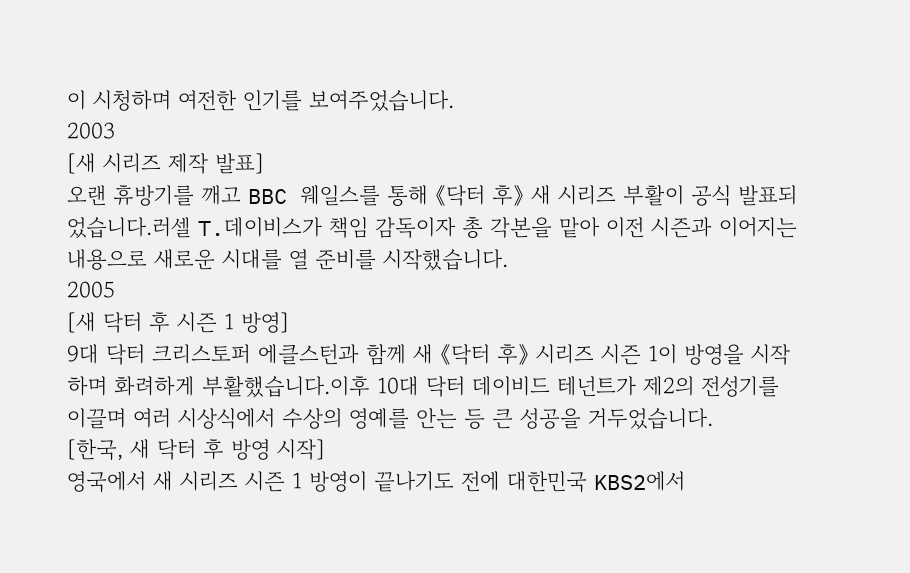이 시청하며 여전한 인기를 보여주었습니다.
2003
[새 시리즈 제작 발표]
오랜 휴방기를 깨고 BBC 웨일스를 통해 《닥터 후》 새 시리즈 부활이 공식 발표되었습니다.러셀 T.데이비스가 책임 감독이자 총 각본을 맡아 이전 시즌과 이어지는 내용으로 새로운 시대를 열 준비를 시작했습니다.
2005
[새 닥터 후 시즌 1 방영]
9대 닥터 크리스토퍼 에클스턴과 함께 새 《닥터 후》 시리즈 시즌 1이 방영을 시작하며 화려하게 부활했습니다.이후 10대 닥터 데이비드 테넌트가 제2의 전성기를 이끌며 여러 시상식에서 수상의 영예를 안는 등 큰 성공을 거두었습니다.
[한국, 새 닥터 후 방영 시작]
영국에서 새 시리즈 시즌 1 방영이 끝나기도 전에 대한민국 KBS2에서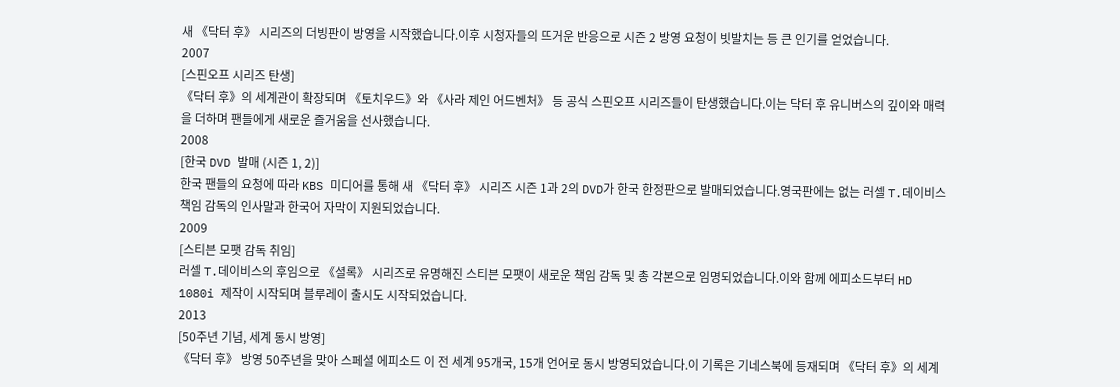새 《닥터 후》 시리즈의 더빙판이 방영을 시작했습니다.이후 시청자들의 뜨거운 반응으로 시즌 2 방영 요청이 빗발치는 등 큰 인기를 얻었습니다.
2007
[스핀오프 시리즈 탄생]
《닥터 후》의 세계관이 확장되며 《토치우드》와 《사라 제인 어드벤처》 등 공식 스핀오프 시리즈들이 탄생했습니다.이는 닥터 후 유니버스의 깊이와 매력을 더하며 팬들에게 새로운 즐거움을 선사했습니다.
2008
[한국 DVD 발매 (시즌 1, 2)]
한국 팬들의 요청에 따라 KBS 미디어를 통해 새 《닥터 후》 시리즈 시즌 1과 2의 DVD가 한국 한정판으로 발매되었습니다.영국판에는 없는 러셀 T.데이비스 책임 감독의 인사말과 한국어 자막이 지원되었습니다.
2009
[스티븐 모팻 감독 취임]
러셀 T.데이비스의 후임으로 《셜록》 시리즈로 유명해진 스티븐 모팻이 새로운 책임 감독 및 총 각본으로 임명되었습니다.이와 함께 에피소드부터 HD 1080i 제작이 시작되며 블루레이 출시도 시작되었습니다.
2013
[50주년 기념, 세계 동시 방영]
《닥터 후》 방영 50주년을 맞아 스페셜 에피소드 이 전 세계 95개국, 15개 언어로 동시 방영되었습니다.이 기록은 기네스북에 등재되며 《닥터 후》의 세계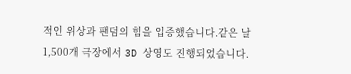적인 위상과 팬덤의 힘을 입증했습니다.같은 날 1,500개 극장에서 3D 상영도 진행되었습니다.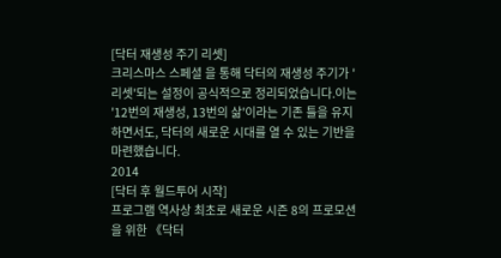[닥터 재생성 주기 리셋]
크리스마스 스페셜 을 통해 닥터의 재생성 주기가 '리셋'되는 설정이 공식적으로 정리되었습니다.이는 '12번의 재생성, 13번의 삶'이라는 기존 틀을 유지하면서도, 닥터의 새로운 시대를 열 수 있는 기반을 마련했습니다.
2014
[닥터 후 월드투어 시작]
프로그램 역사상 최초로 새로운 시즌 8의 프로모션을 위한 《닥터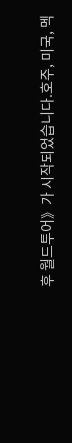후 월드투어》가 시작되었습니다.호주, 미국, 멕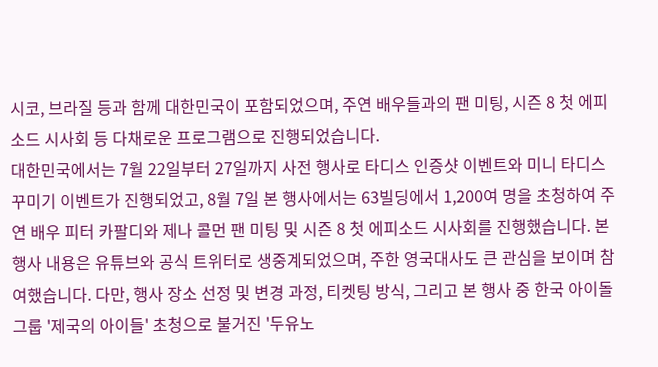시코, 브라질 등과 함께 대한민국이 포함되었으며, 주연 배우들과의 팬 미팅, 시즌 8 첫 에피소드 시사회 등 다채로운 프로그램으로 진행되었습니다.
대한민국에서는 7월 22일부터 27일까지 사전 행사로 타디스 인증샷 이벤트와 미니 타디스 꾸미기 이벤트가 진행되었고, 8월 7일 본 행사에서는 63빌딩에서 1,200여 명을 초청하여 주연 배우 피터 카팔디와 제나 콜먼 팬 미팅 및 시즌 8 첫 에피소드 시사회를 진행했습니다. 본 행사 내용은 유튜브와 공식 트위터로 생중계되었으며, 주한 영국대사도 큰 관심을 보이며 참여했습니다. 다만, 행사 장소 선정 및 변경 과정, 티켓팅 방식, 그리고 본 행사 중 한국 아이돌 그룹 '제국의 아이들' 초청으로 불거진 '두유노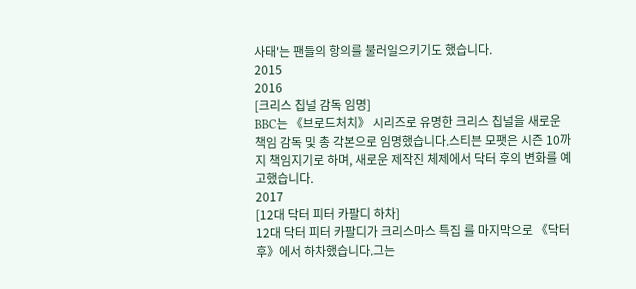사태'는 팬들의 항의를 불러일으키기도 했습니다.
2015
2016
[크리스 칩널 감독 임명]
BBC는 《브로드처치》 시리즈로 유명한 크리스 칩널을 새로운 책임 감독 및 총 각본으로 임명했습니다.스티븐 모팻은 시즌 10까지 책임지기로 하며, 새로운 제작진 체제에서 닥터 후의 변화를 예고했습니다.
2017
[12대 닥터 피터 카팔디 하차]
12대 닥터 피터 카팔디가 크리스마스 특집 를 마지막으로 《닥터 후》에서 하차했습니다.그는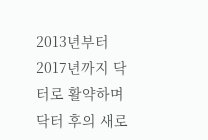2013년부터 2017년까지 닥터로 활약하며 닥터 후의 새로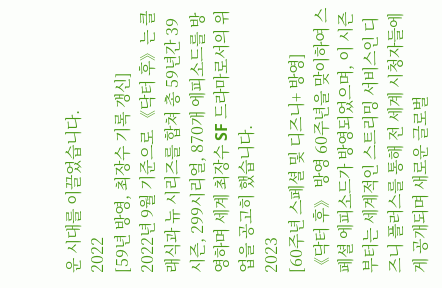운 시대를 이끌었습니다.
2022
[59년 방영, 최장수 기록 갱신]
2022년 9월 기준으로 《닥터 후》는 클래식과 뉴 시리즈를 합쳐 총 59년간 39시즌, 299시리얼, 870개 에피소드를 방영하며 세계 최장수 SF 드라마로서의 위업을 공고히 했습니다.
2023
[60주년 스페셜 및 디즈니+ 방영]
《닥터 후》 방영 60주년을 맞이하여 스페셜 에피소드가 방영되었으며, 이 시즌부터는 세계적인 스트리밍 서비스인 디즈니 플러스를 통해 전 세계 시청자들에게 공개되며 새로운 글로벌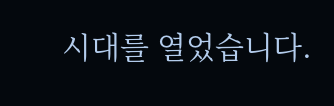시대를 열었습니다.